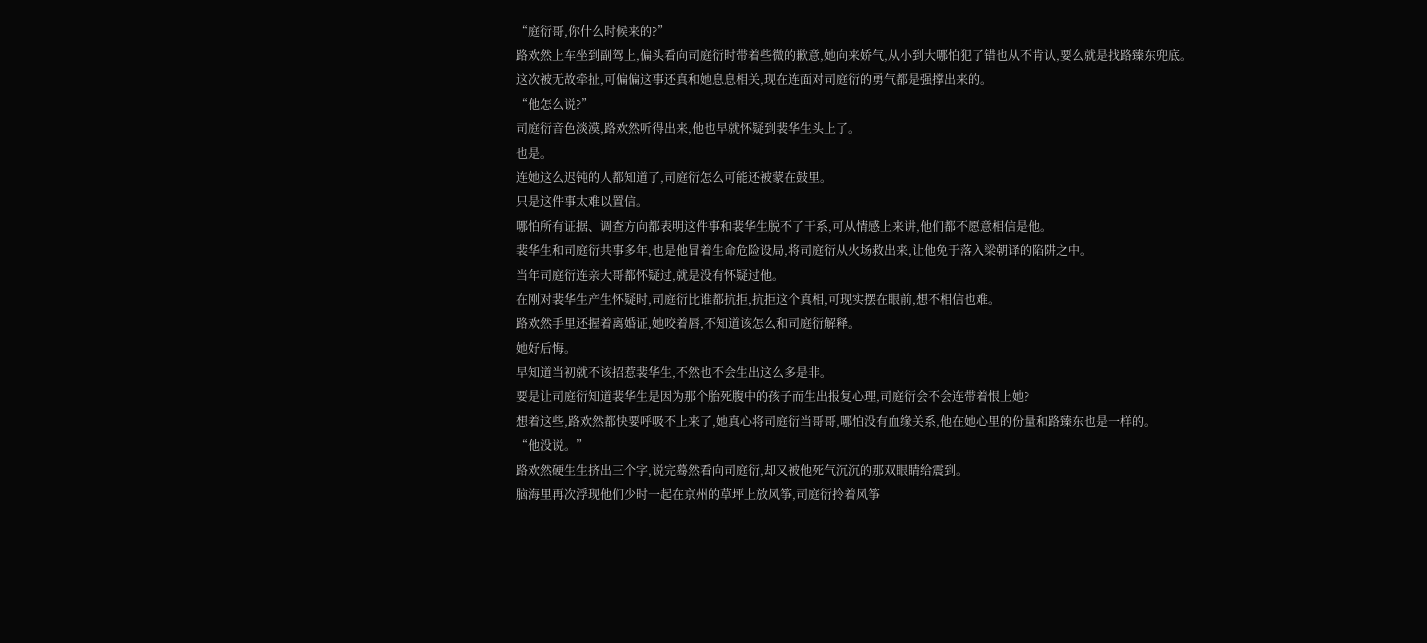“庭衍哥,你什么时候来的?”
路欢然上车坐到副驾上,偏头看向司庭衍时带着些微的歉意,她向来娇气,从小到大哪怕犯了错也从不肯认,要么就是找路臻东兜底。
这次被无故牵扯,可偏偏这事还真和她息息相关,现在连面对司庭衍的勇气都是强撑出来的。
“他怎么说?”
司庭衍音色淡漠,路欢然听得出来,他也早就怀疑到裴华生头上了。
也是。
连她这么迟钝的人都知道了,司庭衍怎么可能还被蒙在鼓里。
只是这件事太难以置信。
哪怕所有证据、调查方向都表明这件事和裴华生脱不了干系,可从情感上来讲,他们都不愿意相信是他。
裴华生和司庭衍共事多年,也是他冒着生命危险设局,将司庭衍从火场救出来,让他免于落入梁朝译的陷阱之中。
当年司庭衍连亲大哥都怀疑过,就是没有怀疑过他。
在刚对裴华生产生怀疑时,司庭衍比谁都抗拒,抗拒这个真相,可现实摆在眼前,想不相信也难。
路欢然手里还握着离婚证,她咬着唇,不知道该怎么和司庭衍解释。
她好后悔。
早知道当初就不该招惹裴华生,不然也不会生出这么多是非。
要是让司庭衍知道裴华生是因为那个胎死腹中的孩子而生出报复心理,司庭衍会不会连带着恨上她?
想着这些,路欢然都快要呼吸不上来了,她真心将司庭衍当哥哥,哪怕没有血缘关系,他在她心里的份量和路臻东也是一样的。
“他没说。”
路欢然硬生生挤出三个字,说完蓦然看向司庭衍,却又被他死气沉沉的那双眼睛给震到。
脑海里再次浮现他们少时一起在京州的草坪上放风筝,司庭衍拎着风筝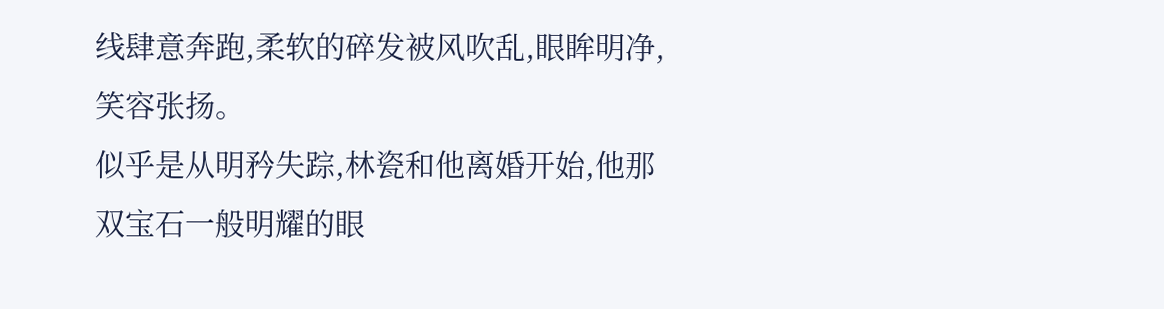线肆意奔跑,柔软的碎发被风吹乱,眼眸明净,笑容张扬。
似乎是从明矜失踪,林瓷和他离婚开始,他那双宝石一般明耀的眼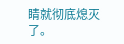睛就彻底熄灭了。